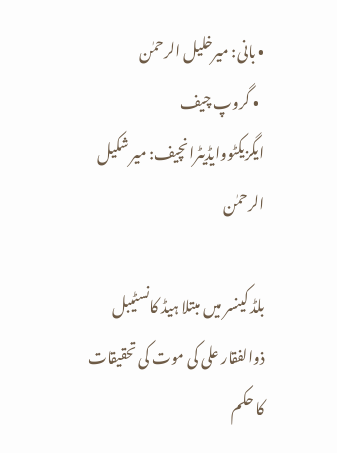• بانی: میرخلیل الرحمٰن
  • گروپ چیف ایگزیکٹووایڈیٹرانچیف: میر شکیل الرحمٰن

بلڈ کینسر میں مبتلا ہیڈ کانسٹیبل ذوالفقار علی کی موت کی تحقیقات کا حکم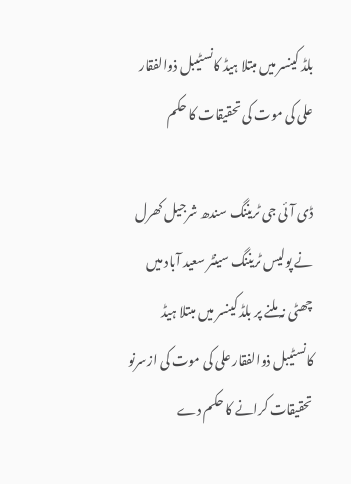بلڈ کینسر میں مبتلا ہیڈ کانسٹیبل ذوالفقار علی کی موت کی تحقیقات کا حکم

ڈی آئی جی ٹریننگ سندھ شرجیل کھرل نے پولیس ٹریننگ سینٹر سعید آباد میں چھٹی نہ ملنے پر بلڈ کینسر میں مبتلا ہیڈ کانسٹیبل ذوالفقار علی کی موت کی ازسرنو تحقیقات کرانے کا حکم دے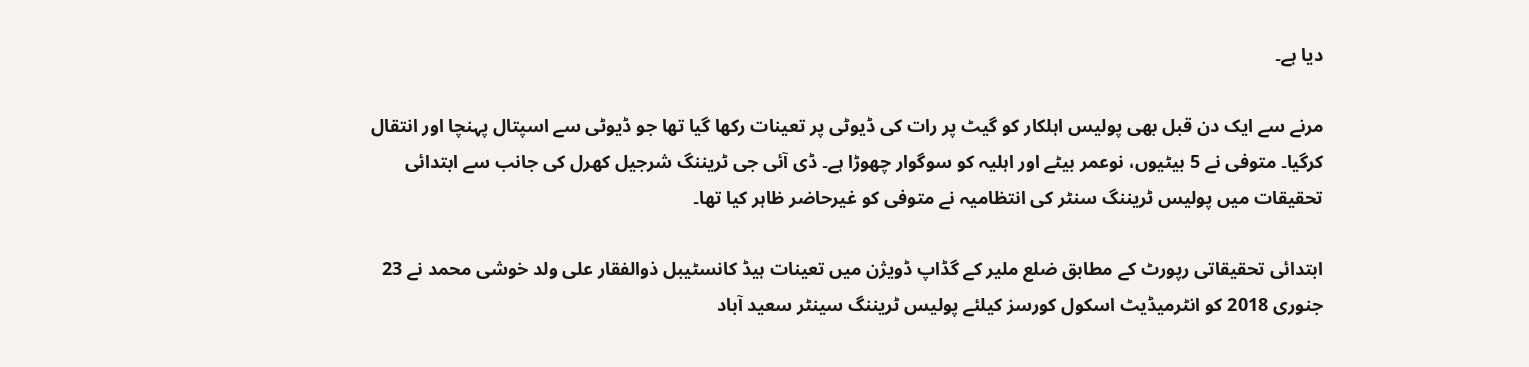دیا ہے۔

مرنے سے ایک دن قبل بھی پولیس اہلکار کو گیٹ پر رات کی ڈیوٹی پر تعینات رکھا گیا تھا جو ڈیوٹی سے اسپتال پہنچا اور انتقال کرگیا۔ متوفی نے 5 بیٹیوں، نوعمر بیٹے اور اہلیہ کو سوگوار چھوڑا ہے۔ ڈی آئی جی ٹریننگ شرجیل کھرل کی جانب سے ابتدائی تحقیقات میں پولیس ٹریننگ سنٹر کی انتظامیہ نے متوفی کو غیرحاضر ظاہر کیا تھا۔

ابتدائی تحقیقاتی رپورٹ کے مطابق ضلع ملیر کے گڈاپ ڈویژن میں تعینات ہیڈ کانسٹیبل ذوالفقار علی ولد خوشی محمد نے 23 جنوری 2018 کو انٹرمیڈیٹ اسکول کورسز کیلئے پولیس ٹریننگ سینٹر سعید آباد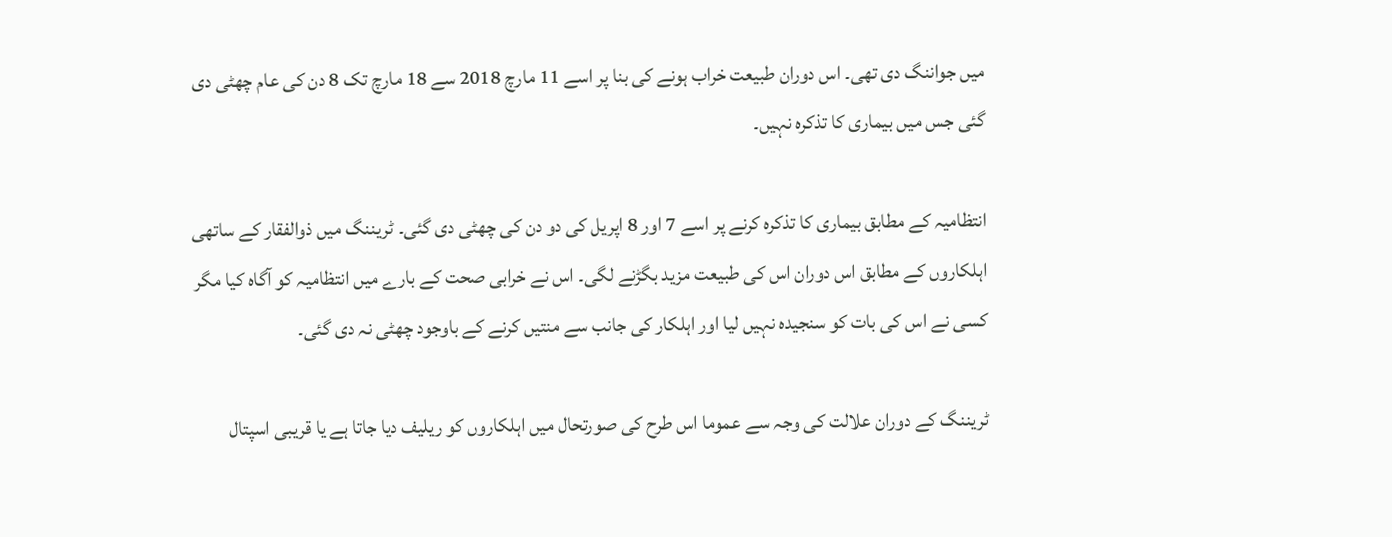میں جواننگ دی تھی۔ اس دوران طبیعت خراب ہونے کی بنا پر اسے 11 مارچ 2018 سے 18 مارچ تک 8 دن کی عام چھٹی دی گئی جس میں بیماری کا تذکرہ نہیں۔

انتظامیہ کے مطابق بیماری کا تذکرہ کرنے پر اسے 7 اور 8 اپریل کی دو دن کی چھٹی دی گئی۔ ٹریننگ میں ذوالفقار کے ساتھی اہلکاروں کے مطابق اس دوران اس کی طبیعت مزید بگڑنے لگی۔ اس نے خرابی صحت کے بارے میں انتظامیہ کو آگاہ کیا مگر کسی نے اس کی بات کو سنجیدہ نہیں لیا اور اہلکار کی جانب سے منتیں کرنے کے باوجود چھٹی نہ دی گئی۔

ٹریننگ کے دوران علالت کی وجہ سے عموما اس طرح کی صورتحال میں اہلکاروں کو ریلیف دیا جاتا ہے یا قریبی اسپتال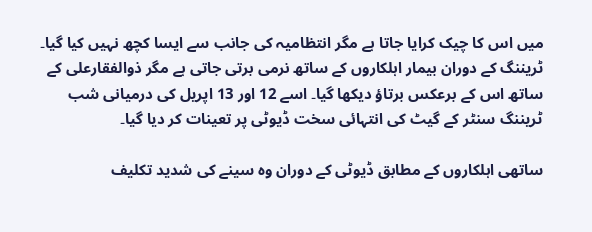میں اس کا چیک کرایا جاتا ہے مگر انتظامیہ کی جانب سے ایسا کچھ نہیں کیا گیا۔ ٹریننگ کے دوران بیمار اہلکاروں کے ساتھ نرمی برتی جاتی ہے مگر ذوالفقارعلی کے ساتھ اس کے برعکس برتاؤ دیکھا گیا۔ اسے 12 اور 13 اپریل کی درمیانی شب ٹریننگ سنٹر کے گیٹ کی انتہائی سخت ڈیوٹی پر تعینات کر دیا گیا۔

ساتھی اہلکاروں کے مطابق ڈیوٹی کے دوران وہ سینے کی شدید تکلیف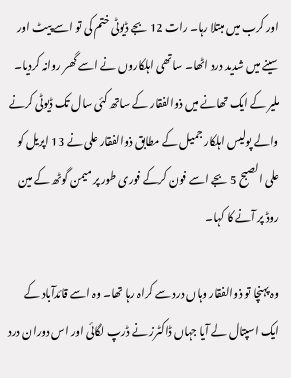اور کرب میں مبتلا رہا۔ رات 12 بجے ڈیوٹی ختم کی تو اسے پیٹ اور سینے میں شدید درد اٹھا۔ ساتھی اہلکاروں نے اسے گھر روانہ کردیا۔ ملیر کے ایک تھانے میں ذوالفقار کے ساتھ کئی سال تک ڈیوٹی کرنے والے پولیس اہلکار جمیل کے مطابق ذوالفقار علی نے 13 اپریل کو علی الصبح 5 بجے اسے فون کرکے فوری طور پر میمن گوٹھ کے مین روڈ پر آنے کا کہا۔

وہ پہنچا تو ذوالفقار وہاں درد سے کراہ رہا تھا۔ وہ اسے قائدآباد کے ایک اسپتال لے آیا جہاں ڈاکٹرز نے ڈرپ لگائی اور اس دوران درد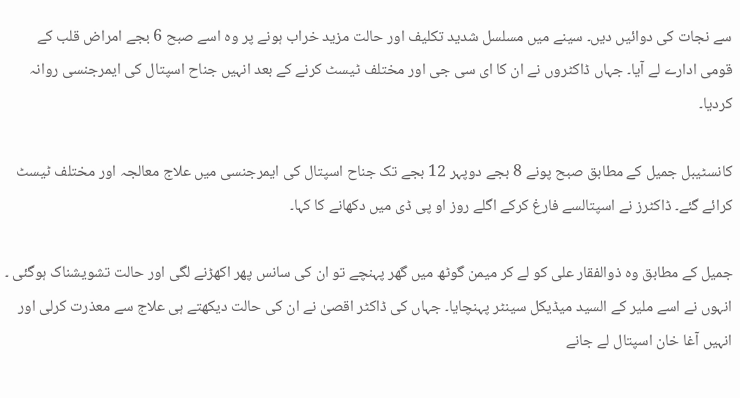سے نجات کی دوائیں دیں۔ سینے میں مسلسل شدید تکلیف اور حالت مزید خراب ہونے پر وہ اسے صبح 6 بجے امراض قلب کے قومی ادارے لے آیا۔ جہاں ڈاکٹروں نے ان کا ای سی جی اور مختلف ٹیسٹ کرنے کے بعد انہیں جناح اسپتال کی ایمرجنسی روانہ کردیا۔

کانسٹیبل جمیل کے مطابق صبح پونے 8 بجے دوپہر 12 بجے تک جناح اسپتال کی ایمرجنسی میں علاج معالجہ اور مختلف ٹیسٹ کرائے گئے۔ ڈاکٹرز نے اسپتالسے فارغ کرکے اگلے روز او پی ڈی میں دکھانے کا کہا۔

جمیل کے مطابق وہ ذوالفقار علی کو لے کر میمن گوٹھ میں گھر پہنچے تو ان کی سانس پھر اکھڑنے لگی اور حالت تشویشناک ہوگئی ۔ انہوں نے اسے ملیر کے السید میڈیکل سینٹر پہنچایا۔ جہاں کی ڈاکٹر اقصیٰ نے ان کی حالت دیکھتے ہی علاج سے معذرت کرلی اور انہیں آغا خان اسپتال لے جانے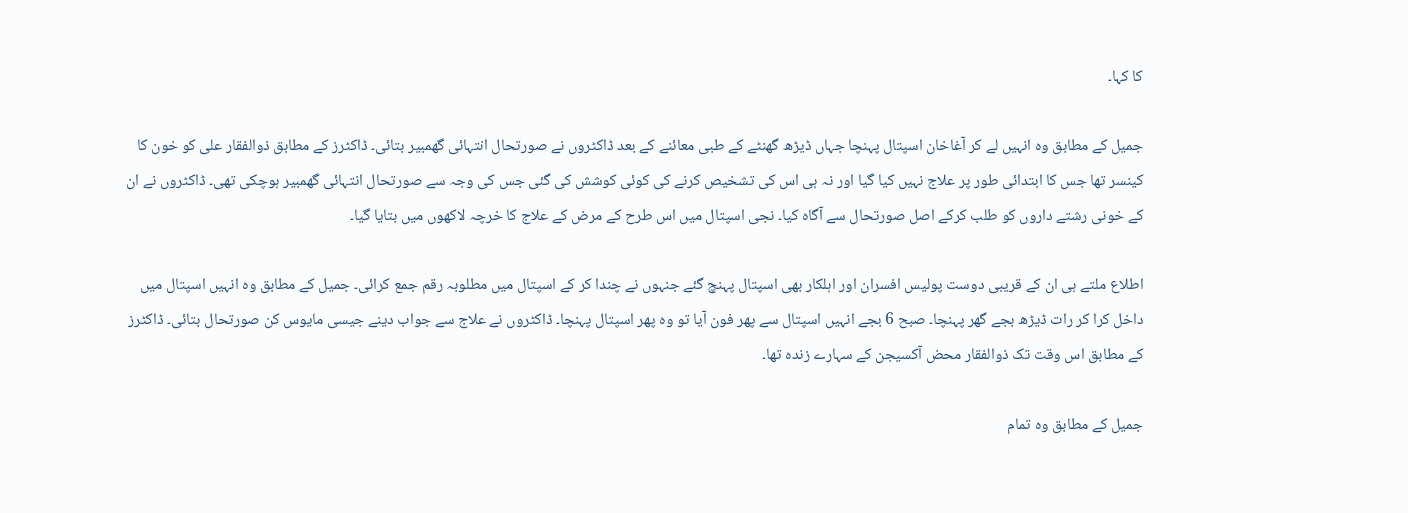کا کہا۔

جمیل کے مطابق وہ انہیں لے کر آغاخان اسپتال پہنچا جہاں ڈیڑھ گھنٹے کے طبی معائنے کے بعد ڈاکٹروں نے صورتحال انتہائی گھمبیر بتائی۔ ڈاکٹرز کے مطابق ذوالفقار علی کو خون کا کینسر تھا جس کا ابتدائی طور پر علاج نہیں کیا گیا اور نہ ہی اس کی تشخیص کرنے کی کوئی کوشش کی گئی جس کی وجہ سے صورتحال انتہائی گھمبیر ہوچکی تھی۔ ڈاکٹروں نے ان کے خونی رشتے داروں کو طلب کرکے اصل صورتحال سے آگاہ کیا۔ نجی اسپتال میں اس طرح کے مرض کے علاج کا خرچہ لاکھوں میں بتایا گیا۔

اطلاع ملتے ہی ان کے قریبی دوست پولیس افسران اور اہلکار بھی اسپتال پہنچ گئے جنہوں نے چندا کر کے اسپتال میں مطلوبہ رقم جمع کرائی۔ جمیل کے مطابق وہ انہیں اسپتال میں داخل کرا کر رات ڈیڑھ بجے گھر پہنچا۔ صبح 6 بجے انہیں اسپتال سے پھر فون آیا تو وہ پھر اسپتال پہنچا۔ ڈاکٹروں نے علاج سے جواب دینے جیسی مایوس کن صورتحال بتائی۔ ڈاکٹرز کے مطابق اس وقت تک ذوالفقار محض آکسیجن کے سہارے زندہ تھا۔

جمیل کے مطابق وہ تمام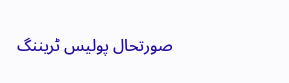صورتحال پولیس ٹریننگ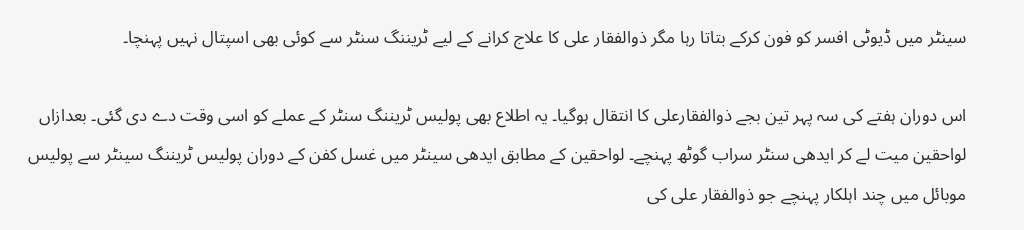سینٹر میں ڈیوٹی افسر کو فون کرکے بتاتا رہا مگر ذوالفقار علی کا علاج کرانے کے لیے ٹریننگ سنٹر سے کوئی بھی اسپتال نہیں پہنچا۔

اس دوران ہفتے کی سہ پہر تین بجے ذوالفقارعلی کا انتقال ہوگیا۔ یہ اطلاع بھی پولیس ٹریننگ سنٹر کے عملے کو اسی وقت دے دی گئی۔ بعدازاں لواحقین میت لے کر ایدھی سنٹر سراب گوٹھ پہنچے۔ لواحقین کے مطابق ایدھی سینٹر میں غسل کفن کے دوران پولیس ٹریننگ سینٹر سے پولیس موبائل میں چند اہلکار پہنچے جو ذوالفقار علی کی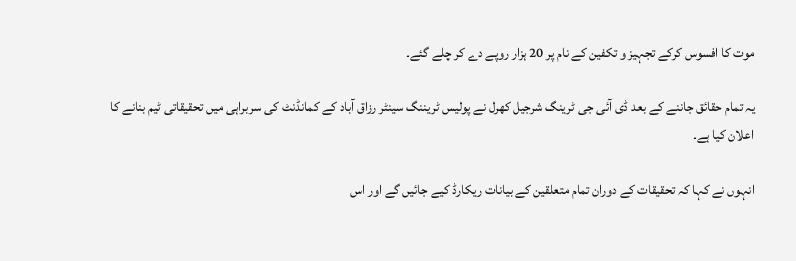موت کا افسوس کرکے تجہیز و تکفین کے نام پر 20 ہزار روپے دے کر چلے گئے۔

یہ تمام حقائق جاننے کے بعد ڈی آئی جی ٹرینگ شرجیل کھرل نے پولیس ٹریننگ سینٹر رزاق آباد کے کمانڈنٹ کی سربراہی میں تحقیقاتی ٹیم بنانے کا اعلان کیا ہے۔

انہوں نے کہا کہ تحقیقات کے دوران تمام متعلقین کے بیانات ریکارڈ کیے جائیں گے اور اس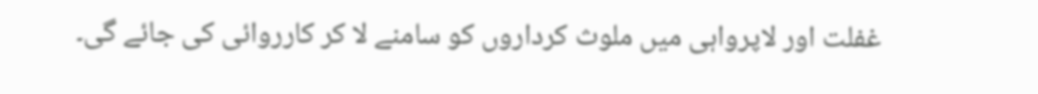غفلت اور لاپرواہی میں ملوث کرداروں کو سامنے لا کر کارروائی کی جائے گی۔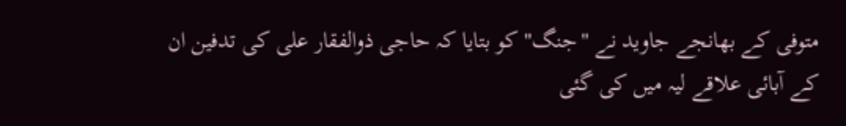متوفی کے بھانجے جاوید نے "جنگ" کو بتایا کہ حاجی ذوالفقار علی کی تدفین ان کے آبائی علاقے لیہ میں کی گئی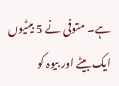ہے۔ متوفی نے 5 بیٹیوں ایک بیٹے اور بیوہ کو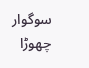سوگوار چھوڑا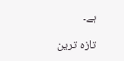ہے۔

تازہ ترین